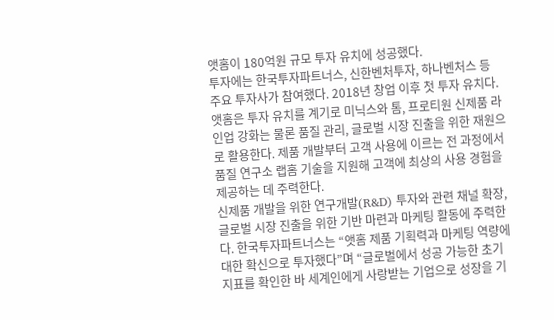앳홈이 180억원 규모 투자 유치에 성공했다.
투자에는 한국투자파트너스, 신한벤처투자, 하나벤처스 등 주요 투자사가 참여했다. 2018년 창업 이후 첫 투자 유치다.
앳홈은 투자 유치를 계기로 미닉스와 톰, 프로티원 신제품 라인업 강화는 물론 품질 관리, 글로벌 시장 진출을 위한 재원으로 활용한다. 제품 개발부터 고객 사용에 이르는 전 과정에서 품질 연구소 랩홈 기술을 지원해 고객에 최상의 사용 경험을 제공하는 데 주력한다.
신제품 개발을 위한 연구개발(R&D) 투자와 관련 채널 확장, 글로벌 시장 진출을 위한 기반 마련과 마케팅 활동에 주력한다. 한국투자파트너스는 “앳홈 제품 기획력과 마케팅 역량에 대한 확신으로 투자했다”며 “글로벌에서 성공 가능한 초기 지표를 확인한 바 세계인에게 사랑받는 기업으로 성장을 기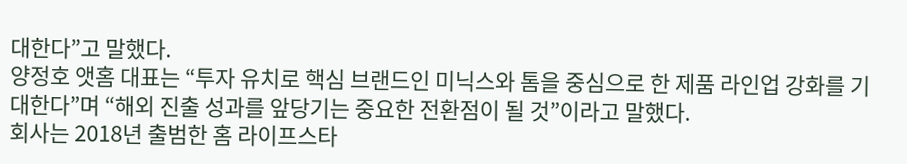대한다”고 말했다.
양정호 앳홈 대표는 “투자 유치로 핵심 브랜드인 미닉스와 톰을 중심으로 한 제품 라인업 강화를 기대한다”며 “해외 진출 성과를 앞당기는 중요한 전환점이 될 것”이라고 말했다.
회사는 2018년 출범한 홈 라이프스타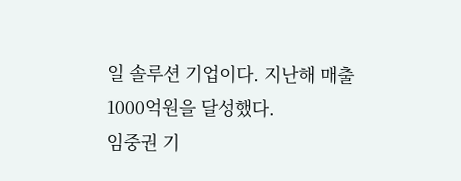일 솔루션 기업이다. 지난해 매출 1000억원을 달성했다.
임중권 기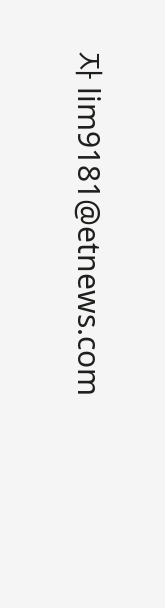자 lim9181@etnews.com